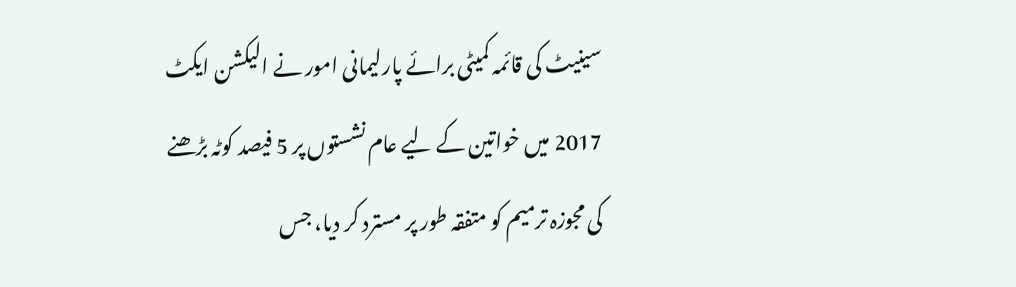سینیٹ کی قائمہ کمیٹی برائے پارلیمانی امور نے الیکشن ایکٹ 2017 میں خواتین کے لیے عام نشستوں پر 5 فیصد کوٹہ بڑھنے کی مجوزہ ترمیم کو متفقہ طور پر مسترد کر دیا، جس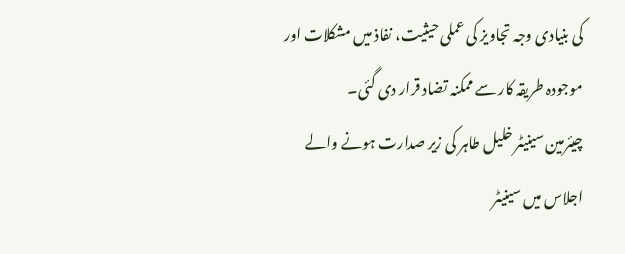کی بنیادی وجہ تجاویز کی عملی حیثیت، نفاذ میں مشکلات اور موجودہ طریقہ کار سے ممکنہ تضاد قرار دی گئی۔
چیئرمین سینیٹر خلیل طاہر کی زیر صدارت ہونے والے اجلاس میں سینیٹر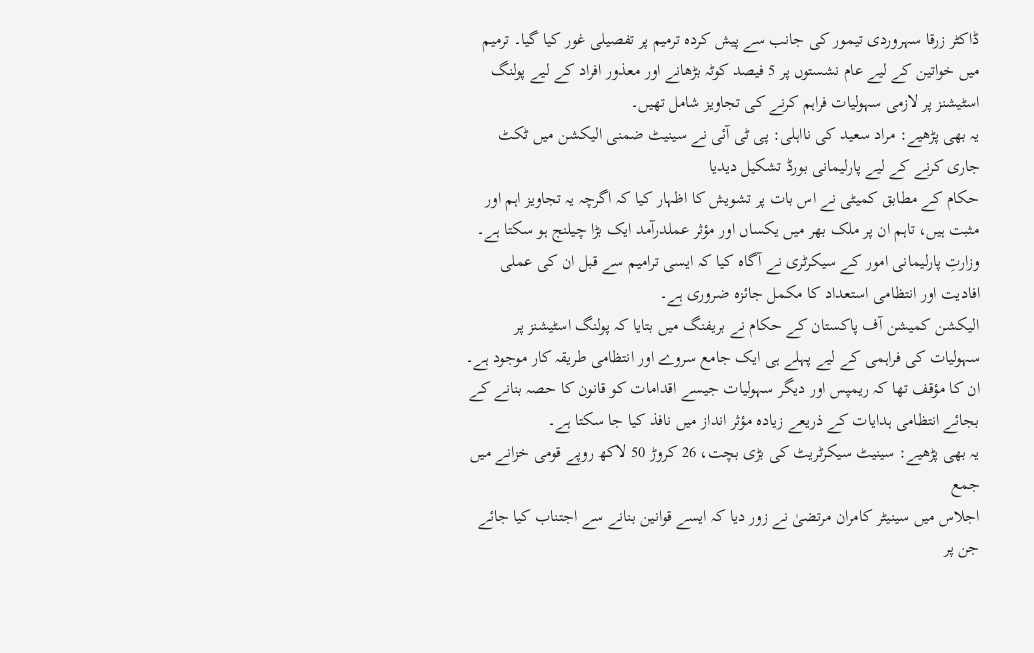ڈاکٹر زرقا سہروردی تیمور کی جانب سے پیش کردہ ترمیم پر تفصیلی غور کیا گیا۔ ترمیم میں خواتین کے لیے عام نشستوں پر 5 فیصد کوٹہ بڑھانے اور معذور افراد کے لیے پولنگ اسٹیشنز پر لازمی سہولیات فراہم کرنے کی تجاویز شامل تھیں۔
یہ بھی پڑھیے: مراد سعید کی نااہلی: پی ٹی آئی نے سینیٹ ضمنی الیکشن میں ٹکٹ جاری کرنے کے لیے پارلیمانی بورڈ تشکیل دیدیا
حکام کے مطابق کمیٹی نے اس بات پر تشویش کا اظہار کیا کہ اگرچہ یہ تجاویز اہم اور مثبت ہیں، تاہم ان پر ملک بھر میں یکساں اور مؤثر عملدرآمد ایک بڑا چیلنج ہو سکتا ہے۔ وزارتِ پارلیمانی امور کے سیکرٹری نے آگاہ کیا کہ ایسی ترامیم سے قبل ان کی عملی افادیت اور انتظامی استعداد کا مکمل جائزہ ضروری ہے۔
الیکشن کمیشن آف پاکستان کے حکام نے بریفنگ میں بتایا کہ پولنگ اسٹیشنز پر سہولیات کی فراہمی کے لیے پہلے ہی ایک جامع سروے اور انتظامی طریقہ کار موجود ہے۔ ان کا مؤقف تھا کہ ریمپس اور دیگر سہولیات جیسے اقدامات کو قانون کا حصہ بنانے کے بجائے انتظامی ہدایات کے ذریعے زیادہ مؤثر انداز میں نافذ کیا جا سکتا ہے۔
یہ بھی پڑھیے: سینیٹ سیکرٹریٹ کی بڑی بچت، 26 کروڑ 50 لاکھ روپے قومی خزانے میں جمع
اجلاس میں سینیٹر کامران مرتضیٰ نے زور دیا کہ ایسے قوانین بنانے سے اجتناب کیا جائے جن پر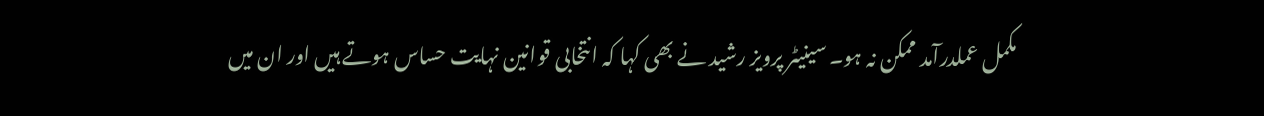مکمل عملدرآمد ممکن نہ ہو۔ سینیٹر پرویز رشید نے بھی کہا کہ انتخابی قوانین نہایت حساس ہوتے ہیں اور ان میں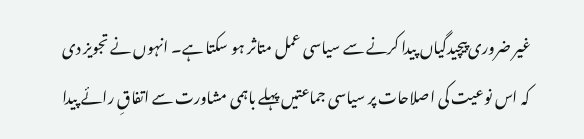غیر ضروری پیچیدگیاں پیدا کرنے سے سیاسی عمل متاثر ہو سکتا ہے۔ انہوں نے تجویز دی کہ اس نوعیت کی اصلاحات پر سیاسی جماعتیں پہلے باہمی مشاورت سے اتفاقِ رائے پیدا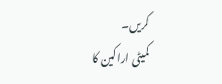کریں۔
کمیٹی اراکین کا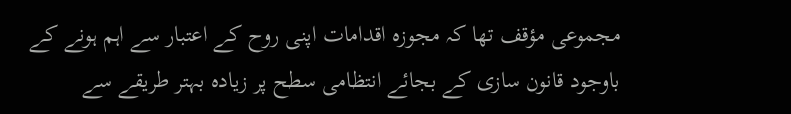مجموعی مؤقف تھا کہ مجوزہ اقدامات اپنی روح کے اعتبار سے اہم ہونے کے باوجود قانون سازی کے بجائے انتظامی سطح پر زیادہ بہتر طریقے سے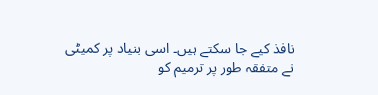نافذ کیے جا سکتے ہیں۔ اسی بنیاد پر کمیٹی نے متفقہ طور پر ترمیم کو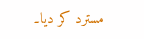مسترد کر دیا۔